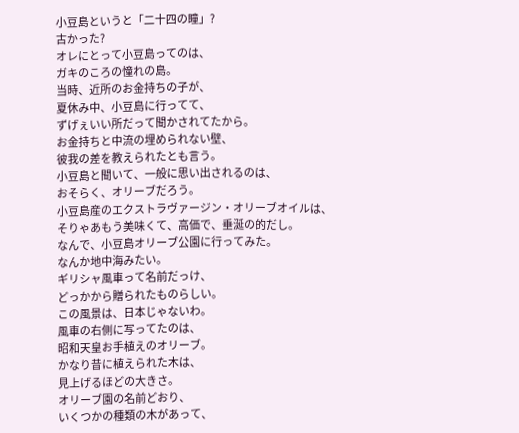小豆島というと「二十四の瞳」?
古かった?
オレにとって小豆島ってのは、
ガキのころの憧れの島。
当時、近所のお金持ちの子が、
夏休み中、小豆島に行ってて、
ずげぇいい所だって聞かされてたから。
お金持ちと中流の埋められない壁、
彼我の差を教えられたとも言う。
小豆島と聞いて、一般に思い出されるのは、
おそらく、オリーブだろう。
小豆島産のエクストラヴァージン・オリーブオイルは、
そりゃあもう美味くて、高価で、垂涎の的だし。
なんで、小豆島オリーブ公園に行ってみた。
なんか地中海みたい。
ギリシャ風車って名前だっけ、
どっかから贈られたものらしい。
この風景は、日本じゃないわ。
風車の右側に写ってたのは、
昭和天皇お手植えのオリーブ。
かなり昔に植えられた木は、
見上げるほどの大きさ。
オリーブ園の名前どおり、
いくつかの種類の木があって、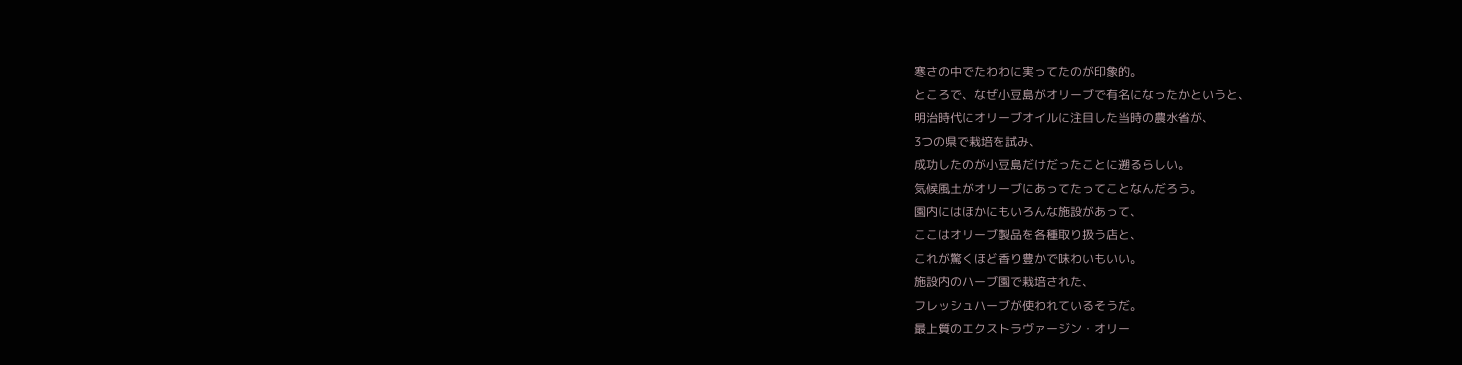寒さの中でたわわに実ってたのが印象的。
ところで、なぜ小豆島がオリーブで有名になったかというと、
明治時代にオリーブオイルに注目した当時の農水省が、
3つの県で栽培を試み、
成功したのが小豆島だけだったことに遡るらしい。
気候風土がオリーブにあってたってことなんだろう。
園内にはほかにもいろんな施設があって、
ここはオリーブ製品を各種取り扱う店と、
これが驚くほど香り豊かで味わいもいい。
施設内のハーブ園で栽培された、
フレッシュハーブが使われているそうだ。
最上質のエクストラヴァージン・オリー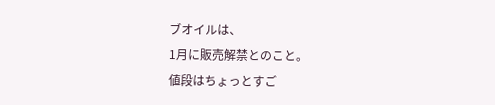ブオイルは、
1月に販売解禁とのこと。
値段はちょっとすご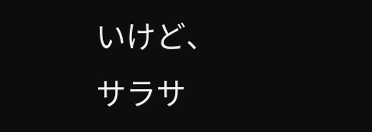いけど、
サラサ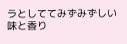ラとしててみずみずしい味と香り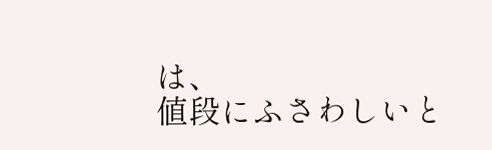は、
値段にふさわしいと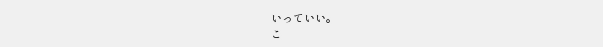いっていい。
こ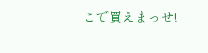こで買えまっせ!